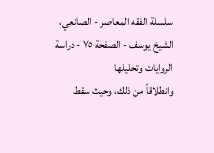سلسلة الفقه المعاصر - الصانعي، الشيخ يوسف - الصفحة ٧٥ - دراسة الروايات وتحليلها
وانطلاقاً من ذلك، وحيث سقط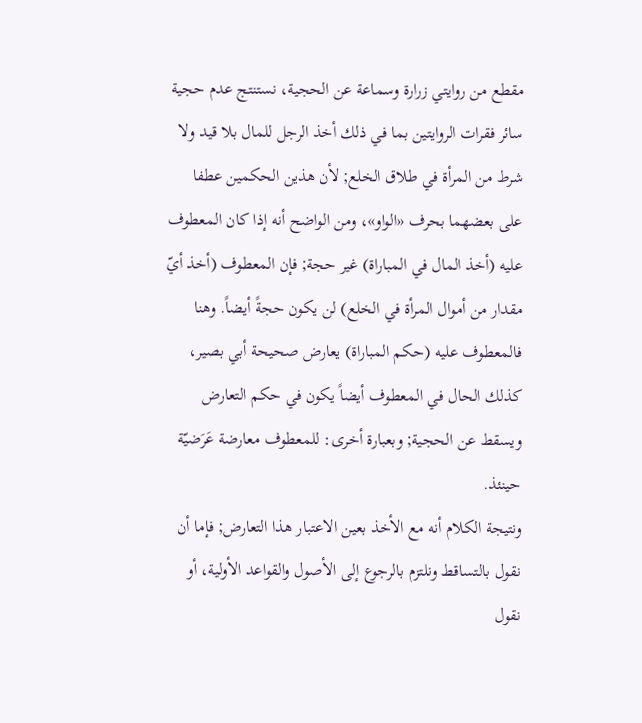مقطع من روايتي زرارة وسماعة عن الحجية، نستنتج عدم حجية سائر فقرات الروايتين بما في ذلك أخذ الرجل للمال بلا قيد ولا شرط من المرأة في طلاق الخلع; لأن هذين الحكمين عطفا على بعضهما بحرف «الواو»، ومن الواضح أنه إذا كان المعطوف عليه (أخذ المال في المباراة) غير حجة; فإن المعطوف (أخذ أيّ مقدار من أموال المرأة في الخلع) لن يكون حجةً أيضاً. وهنا فالمعطوف عليه (حكم المباراة) يعارض صحيحة أبي بصير، كذلك الحال في المعطوف أيضاً يكون في حكم التعارض ويسقط عن الحجية; وبعبارة أخرى: للمعطوف معارضة عَرَضيّة حينئذ.
ونتيجة الكلام أنه مع الأخذ بعين الاعتبار هذا التعارض; فإما أن نقول بالتساقط ونلتزم بالرجوع إلى الأصول والقواعد الأولية، أو نقول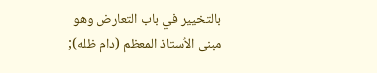بالتخيير في باب التعارض وهو مبنى الاُستاذ المعظم (دام ظله);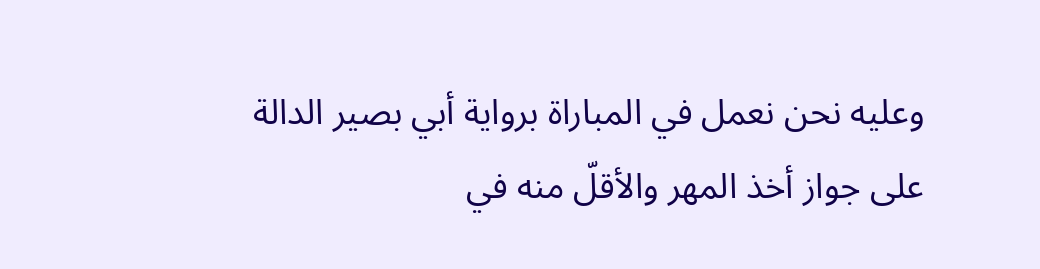وعليه نحن نعمل في المباراة برواية أبي بصير الدالة على جواز أخذ المهر والأقلّ منه في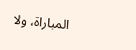المباراة، ولا